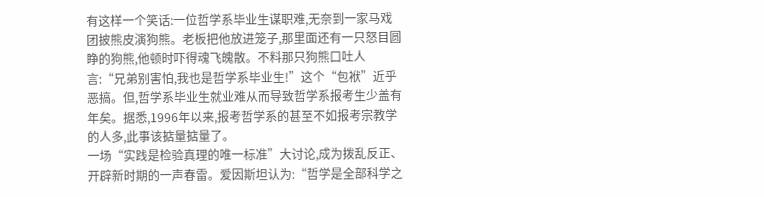有这样一个笑话:一位哲学系毕业生谋职难,无奈到一家马戏团披熊皮演狗熊。老板把他放进笼子,那里面还有一只怒目圆睁的狗熊,他顿时吓得魂飞魄散。不料那只狗熊口吐人言:“兄弟别害怕,我也是哲学系毕业生!”这个“包袱”近乎恶搞。但,哲学系毕业生就业难从而导致哲学系报考生少盖有年矣。据悉,1996年以来,报考哲学系的甚至不如报考宗教学的人多,此事该掂量掂量了。
一场“实践是检验真理的唯一标准”大讨论,成为拨乱反正、开辟新时期的一声春雷。爱因斯坦认为:“哲学是全部科学之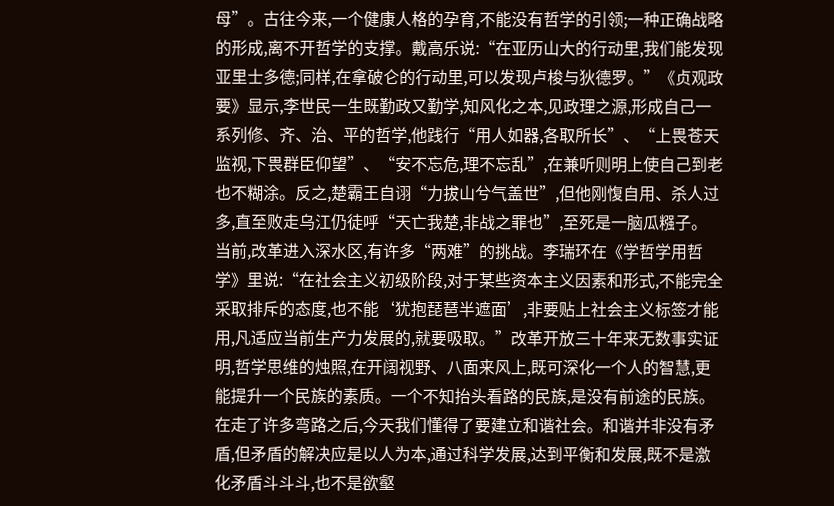母”。古往今来,一个健康人格的孕育,不能没有哲学的引领;一种正确战略的形成,离不开哲学的支撑。戴高乐说:“在亚历山大的行动里,我们能发现亚里士多德;同样,在拿破仑的行动里,可以发现卢梭与狄德罗。”《贞观政要》显示,李世民一生既勤政又勤学,知风化之本,见政理之源,形成自己一系列修、齐、治、平的哲学,他践行“用人如器,各取所长”、“上畏苍天监视,下畏群臣仰望”、“安不忘危,理不忘乱”,在兼听则明上使自己到老也不糊涂。反之,楚霸王自诩“力拔山兮气盖世”,但他刚愎自用、杀人过多,直至败走乌江仍徒呼“天亡我楚,非战之罪也”,至死是一脑瓜糨子。
当前,改革进入深水区,有许多“两难”的挑战。李瑞环在《学哲学用哲学》里说:“在社会主义初级阶段,对于某些资本主义因素和形式,不能完全采取排斥的态度,也不能‘犹抱琵琶半遮面’,非要贴上社会主义标签才能用,凡适应当前生产力发展的,就要吸取。”改革开放三十年来无数事实证明,哲学思维的烛照,在开阔视野、八面来风上,既可深化一个人的智慧,更能提升一个民族的素质。一个不知抬头看路的民族,是没有前途的民族。
在走了许多弯路之后,今天我们懂得了要建立和谐社会。和谐并非没有矛盾,但矛盾的解决应是以人为本,通过科学发展,达到平衡和发展,既不是激化矛盾斗斗斗,也不是欲壑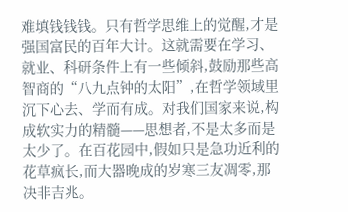难填钱钱钱。只有哲学思维上的觉醒,才是强国富民的百年大计。这就需要在学习、就业、科研条件上有一些倾斜,鼓励那些高智商的“八九点钟的太阳”,在哲学领域里沉下心去、学而有成。对我们国家来说,构成软实力的精髓——思想者,不是太多而是太少了。在百花园中,假如只是急功近利的花草疯长,而大器晚成的岁寒三友凋零,那决非吉兆。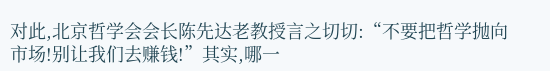对此,北京哲学会会长陈先达老教授言之切切:“不要把哲学抛向市场!别让我们去赚钱!”其实,哪一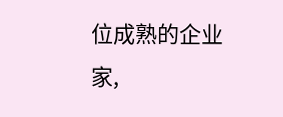位成熟的企业家,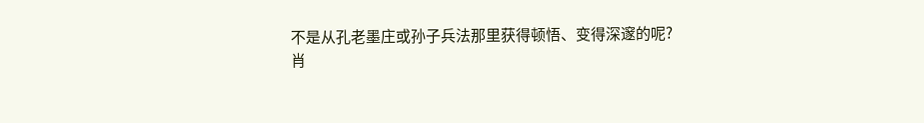不是从孔老墨庄或孙子兵法那里获得顿悟、变得深邃的呢?
肖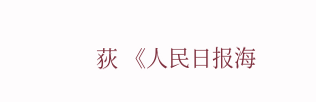荻 《人民日报海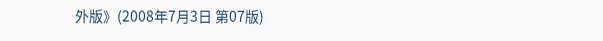外版》(2008年7月3日 第07版)